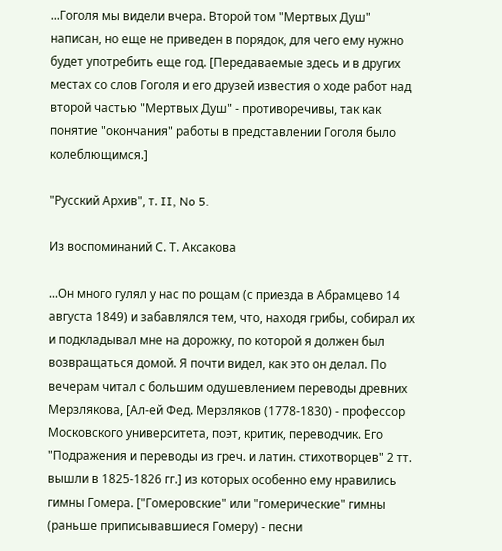...Гоголя мы видели вчера. Второй том "Мертвых Душ" написан, но еще не приведен в порядок, для чего ему нужно будет употребить еще год. [Передаваемые здесь и в других местах со слов Гоголя и его друзей известия о ходе работ над второй частью "Мертвых Душ" - противоречивы, так как понятие "окончания" работы в представлении Гоголя было колеблющимся.]

"Русский Архив", т. II, No 5.

Из воспоминаний С. Т. Аксакова

...Он много гулял у нас по рощам (с приезда в Абрамцево 14 августа 1849) и забавлялся тем, что, находя грибы, собирал их и подкладывал мне на дорожку, по которой я должен был возвращаться домой. Я почти видел, как это он делал. По вечерам читал с большим одушевлением переводы древних Мерзлякова, [Ал-ей Фед. Мерзляков (1778-1830) - профессор Московского университета, поэт, критик, переводчик. Его "Подражения и переводы из греч. и латин. стихотворцев" 2 тт. вышли в 1825-1826 гг.] из которых особенно ему нравились гимны Гомера. ["Гомеровские" или "гомерические" гимны (раньше приписывавшиеся Гомеру) - песни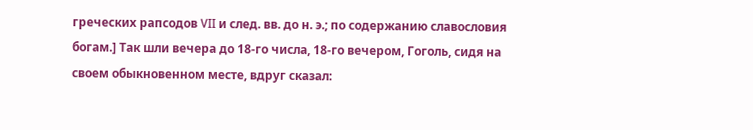греческих рапсодов VII и след. вв. до н. э.; по содержанию славословия богам.] Так шли вечера до 18-го числа, 18-го вечером, Гоголь, сидя на своем обыкновенном месте, вдруг сказал: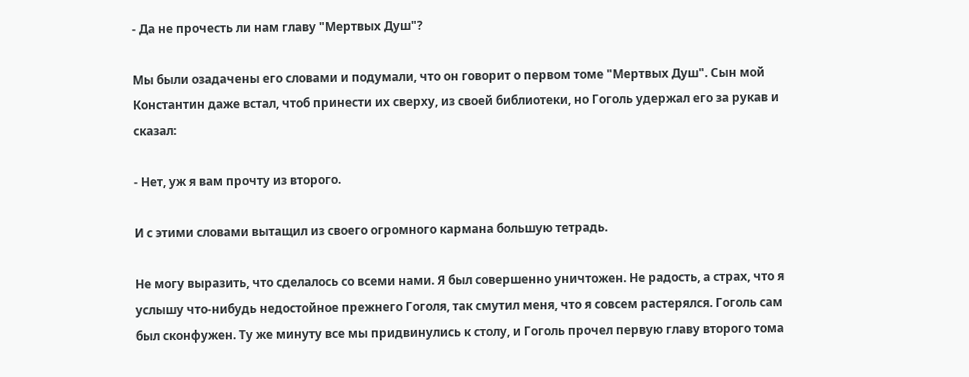- Да не прочесть ли нам главу "Мертвых Душ"?

Мы были озадачены его словами и подумали, что он говорит о первом томе "Мертвых Душ". Сын мой Константин даже встал, чтоб принести их сверху, из своей библиотеки, но Гоголь удержал его за рукав и сказал:

- Нет, уж я вам прочту из второго.

И с этими словами вытащил из своего огромного кармана большую тетрадь.

Не могу выразить, что сделалось со всеми нами. Я был совершенно уничтожен. Не радость, а страх, что я услышу что-нибудь недостойное прежнего Гоголя, так смутил меня, что я совсем растерялся. Гоголь сам был сконфужен. Ту же минуту все мы придвинулись к столу, и Гоголь прочел первую главу второго тома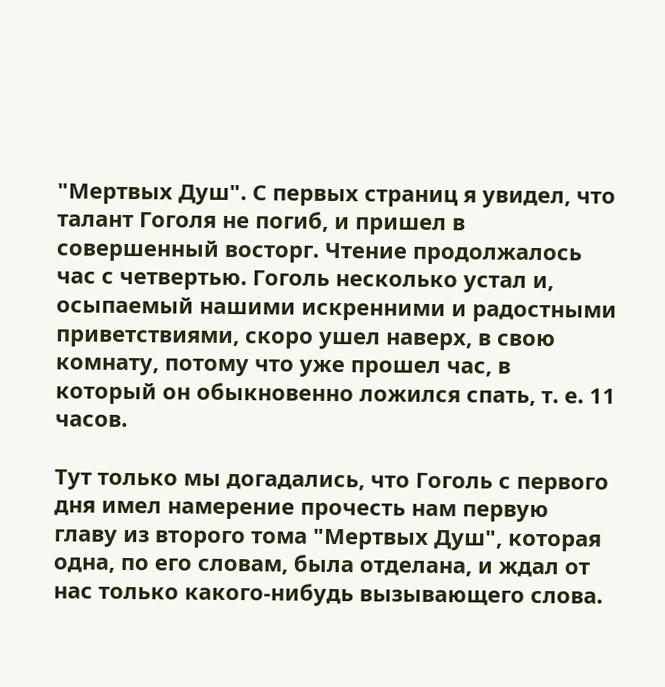"Мертвых Душ". С первых страниц я увидел, что талант Гоголя не погиб, и пришел в совершенный восторг. Чтение продолжалось час с четвертью. Гоголь несколько устал и, осыпаемый нашими искренними и радостными приветствиями, скоро ушел наверх, в свою комнату, потому что уже прошел час, в который он обыкновенно ложился спать, т. е. 11 часов.

Тут только мы догадались, что Гоголь с первого дня имел намерение прочесть нам первую главу из второго тома "Мертвых Душ", которая одна, по его словам, была отделана, и ждал от нас только какого-нибудь вызывающего слова.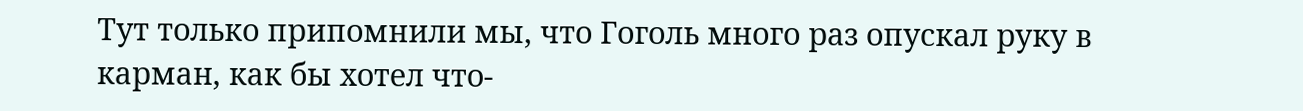Тут только припомнили мы, что Гоголь много раз опускал руку в карман, как бы хотел что-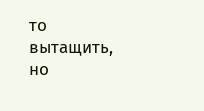то вытащить, но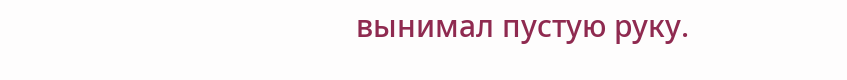вынимал пустую руку.